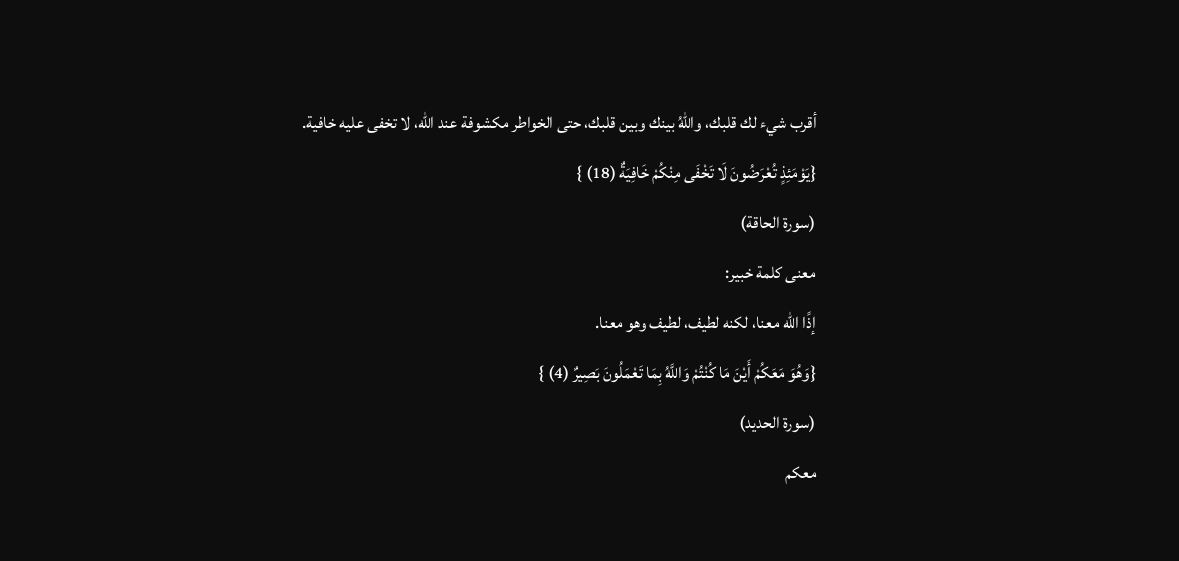أقرب شيء لك قلبك، واللهُ بينك وبين قلبك، حتى الخواطر مكشوفة عند الله، لا تخفى عليه خافية.
{يَوْمَئِذٍ تُعْرَضُونَ لَا تَخْفَى مِنْكُمْ خَافِيَةٌ (18) }
(سورة الحاقة)
معنى كلمة خبير:
إذًا الله معنا، لكنه لطيف، لطيف وهو معنا.
{وَهُوَ مَعَكُمْ أَيْنَ مَا كُنْتُمْ وَاللَّهُ بِمَا تَعْمَلُونَ بَصِيرٌ (4) }
(سورة الحديد)
معكم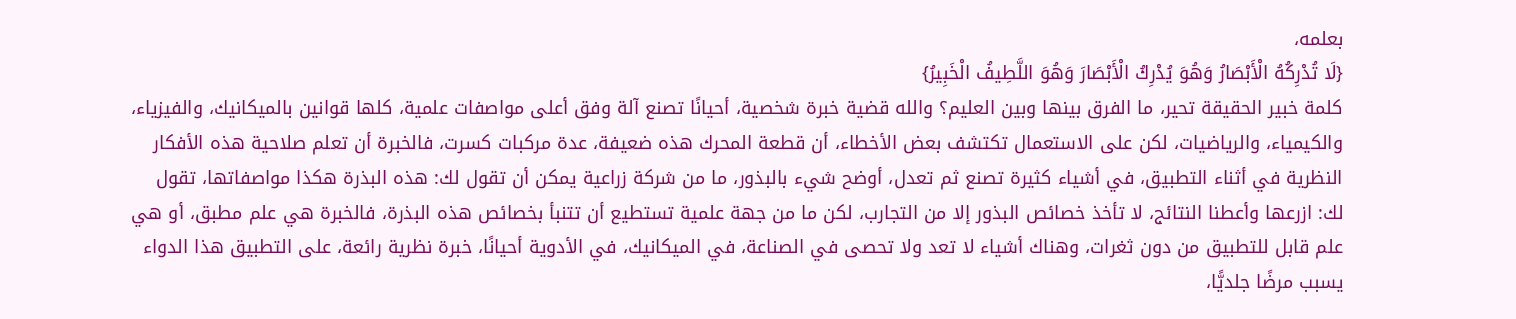بعلمه،
{لَا تُدْرِكُهُ الْأَبْصَارُ وَهُوَ يُدْرِكُ الْأَبْصَارَ وَهُوَ اللَّطِيفُ الْخَبِيرُ}
كلمة خبير الحقيقة تحير، ما الفرق بينها وبين العليم؟ والله قضية خبرة شخصية، أحيانًا تصنع آلة وفق أعلى مواصفات علمية، كلها قوانين بالميكانيك، والفيزياء، والكيمياء، والرياضيات، لكن على الاستعمال تكتشف بعض الأخطاء، أن قطعة المحرك هذه ضعيفة، عدة مركبات كسرت، فالخبرة أن تعلم صلاحية هذه الأفكار النظرية في أثناء التطبيق، في أشياء كثيرة تصنع ثم تعدل، أوضح شيء بالبذور، ما من شركة زراعية يمكن أن تقول لك: هذه البذرة هكذا مواصفاتها، تقول لك: ازرعها وأعطنا النتائج، لا تأخذ خصائص البذور إلا من التجارب، لكن ما من جهة علمية تستطيع أن تتنبأ بخصائص هذه البذرة، فالخبرة هي علم مطبق، أو هي علم قابل للتطبيق من دون ثغرات، وهناك أشياء لا تعد ولا تحصى في الصناعة، في الميكانيك، في الأدوية أحيانًا، خبرة نظرية رائعة، على التطبيق هذا الدواء يسبب مرضًا جلديًّا،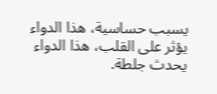يسبب حساسية، هذا الدواء يؤثر على القلب، هذا الدواء يحدث جلطة.